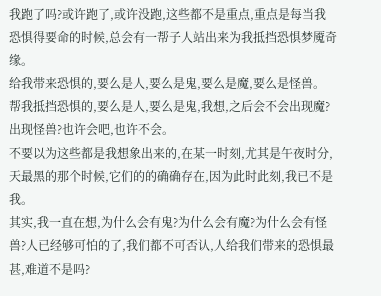我跑了吗?或许跑了,或许没跑,这些都不是重点,重点是每当我恐惧得要命的时候,总会有一帮子人站出来为我抵挡恐惧梦魇奇缘。
给我带来恐惧的,要么是人,要么是鬼,要么是魔,要么是怪兽。
帮我抵挡恐惧的,要么是人,要么是鬼,我想,之后会不会出现魔?出现怪兽?也许会吧,也许不会。
不要以为这些都是我想象出来的,在某一时刻,尤其是午夜时分,天最黑的那个时候,它们的的确确存在,因为此时此刻,我已不是我。
其实,我一直在想,为什么会有鬼?为什么会有魔?为什么会有怪兽?人已经够可怕的了,我们都不可否认,人给我们带来的恐惧最甚,难道不是吗?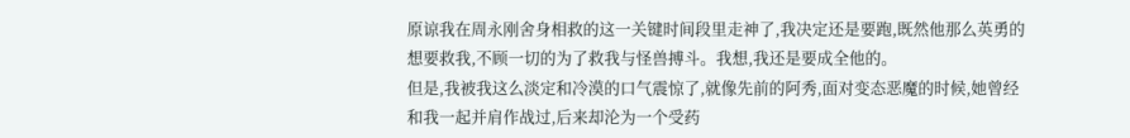原谅我在周永刚舍身相救的这一关键时间段里走神了,我决定还是要跑,既然他那么英勇的想要救我,不顾一切的为了救我与怪兽搏斗。我想,我还是要成全他的。
但是,我被我这么淡定和冷漠的口气震惊了,就像先前的阿秀,面对变态恶魔的时候,她曾经和我一起并肩作战过,后来却沦为一个受药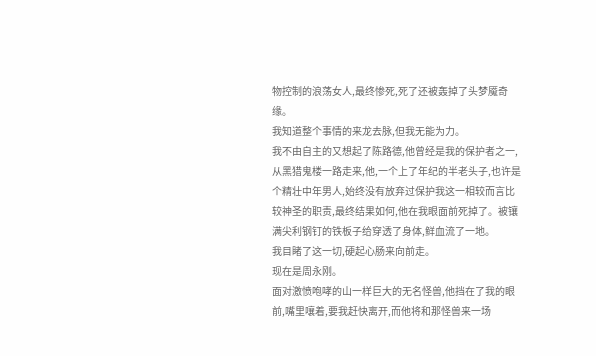物控制的浪荡女人,最终惨死,死了还被轰掉了头梦魇奇缘。
我知道整个事情的来龙去脉,但我无能为力。
我不由自主的又想起了陈路德,他曾经是我的保护者之一,从黑猎鬼楼一路走来,他,一个上了年纪的半老头子,也许是个精壮中年男人,始终没有放弃过保护我这一相较而言比较神圣的职责,最终结果如何,他在我眼面前死掉了。被镶满尖利钢钉的铁板子给穿透了身体,鲜血流了一地。
我目睹了这一切,硬起心肠来向前走。
现在是周永刚。
面对激愤咆哮的山一样巨大的无名怪兽,他挡在了我的眼前,嘴里嚷着,要我赶快离开,而他将和那怪兽来一场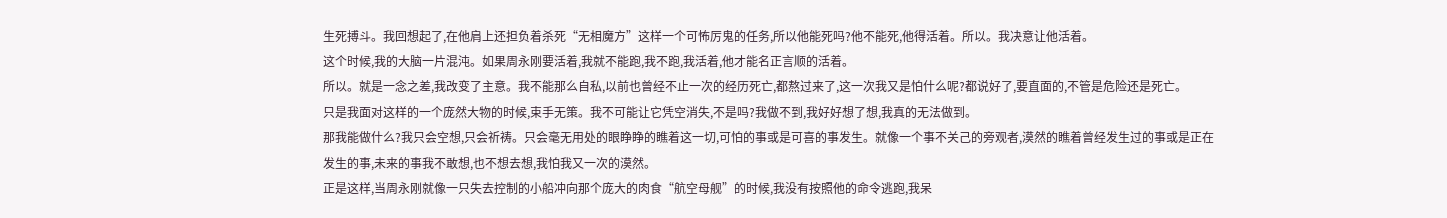生死搏斗。我回想起了,在他肩上还担负着杀死“无相魔方”这样一个可怖厉鬼的任务,所以他能死吗?他不能死,他得活着。所以。我决意让他活着。
这个时候,我的大脑一片混沌。如果周永刚要活着,我就不能跑,我不跑,我活着,他才能名正言顺的活着。
所以。就是一念之差,我改变了主意。我不能那么自私,以前也曾经不止一次的经历死亡,都熬过来了,这一次我又是怕什么呢?都说好了,要直面的,不管是危险还是死亡。
只是我面对这样的一个庞然大物的时候,束手无策。我不可能让它凭空消失,不是吗?我做不到,我好好想了想,我真的无法做到。
那我能做什么?我只会空想,只会祈祷。只会毫无用处的眼睁睁的瞧着这一切,可怕的事或是可喜的事发生。就像一个事不关己的旁观者,漠然的瞧着曾经发生过的事或是正在发生的事,未来的事我不敢想,也不想去想,我怕我又一次的漠然。
正是这样,当周永刚就像一只失去控制的小船冲向那个庞大的肉食“航空母舰”的时候,我没有按照他的命令逃跑,我呆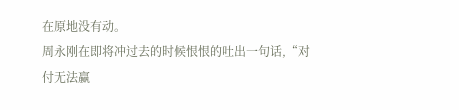在原地没有动。
周永刚在即将冲过去的时候恨恨的吐出一句话,“对付无法赢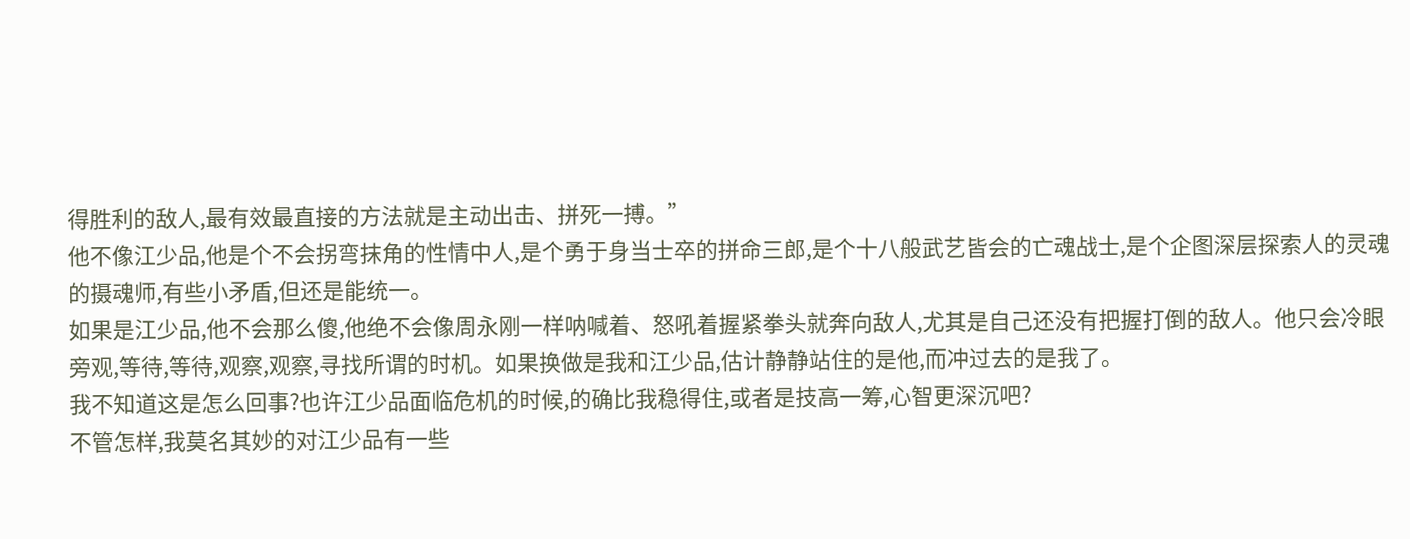得胜利的敌人,最有效最直接的方法就是主动出击、拼死一搏。”
他不像江少品,他是个不会拐弯抹角的性情中人,是个勇于身当士卒的拼命三郎,是个十八般武艺皆会的亡魂战士,是个企图深层探索人的灵魂的摄魂师,有些小矛盾,但还是能统一。
如果是江少品,他不会那么傻,他绝不会像周永刚一样呐喊着、怒吼着握紧拳头就奔向敌人,尤其是自己还没有把握打倒的敌人。他只会冷眼旁观,等待,等待,观察,观察,寻找所谓的时机。如果换做是我和江少品,估计静静站住的是他,而冲过去的是我了。
我不知道这是怎么回事?也许江少品面临危机的时候,的确比我稳得住,或者是技高一筹,心智更深沉吧?
不管怎样,我莫名其妙的对江少品有一些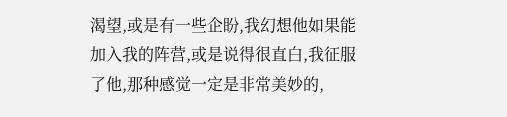渴望,或是有一些企盼,我幻想他如果能加入我的阵营,或是说得很直白,我征服了他,那种感觉一定是非常美妙的,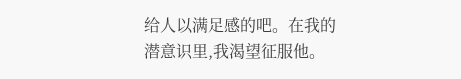给人以满足感的吧。在我的潜意识里,我渴望征服他。